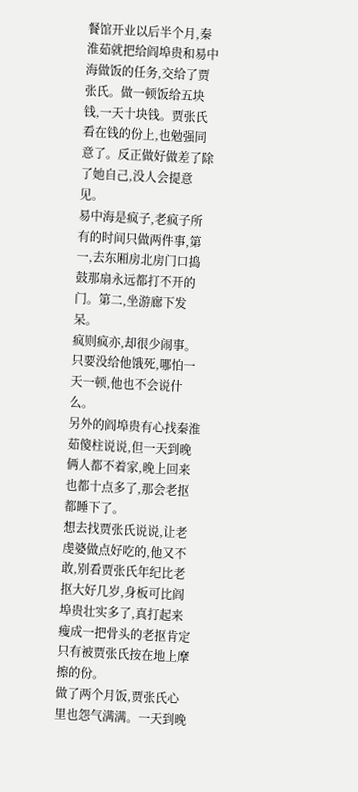餐馆开业以后半个月,秦淮茹就把给阎埠贵和易中海做饭的任务,交给了贾张氏。做一顿饭给五块钱,一天十块钱。贾张氏看在钱的份上,也勉强同意了。反正做好做差了除了她自己,没人会提意见。
易中海是疯子,老疯子所有的时间只做两件事,第一,去东厢房北房门口捣鼓那扇永远都打不开的门。第二,坐游廊下发呆。
疯则疯亦,却很少闹事。只要没给他饿死,哪怕一天一顿,他也不会说什么。
另外的阎埠贵有心找秦淮茹傻柱说说,但一天到晚俩人都不着家,晚上回来也都十点多了,那会老抠都睡下了。
想去找贾张氏说说,让老虔婆做点好吃的,他又不敢,别看贾张氏年纪比老抠大好几岁,身板可比阎埠贵壮实多了,真打起来瘦成一把骨头的老抠肯定只有被贾张氏按在地上摩擦的份。
做了两个月饭,贾张氏心里也怨气满满。一天到晚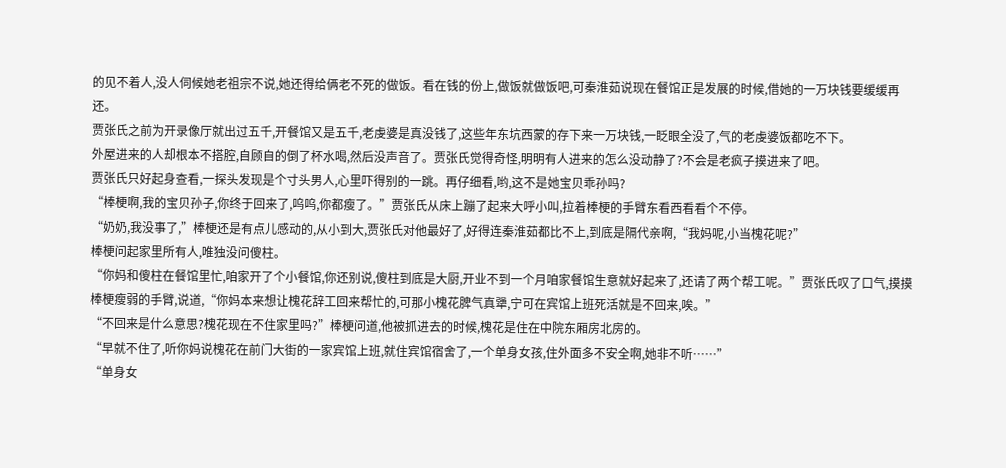的见不着人,没人伺候她老祖宗不说,她还得给俩老不死的做饭。看在钱的份上,做饭就做饭吧,可秦淮茹说现在餐馆正是发展的时候,借她的一万块钱要缓缓再还。
贾张氏之前为开录像厅就出过五千,开餐馆又是五千,老虔婆是真没钱了,这些年东坑西蒙的存下来一万块钱,一眨眼全没了,气的老虔婆饭都吃不下。
外屋进来的人却根本不搭腔,自顾自的倒了杯水喝,然后没声音了。贾张氏觉得奇怪,明明有人进来的怎么没动静了?不会是老疯子摸进来了吧。
贾张氏只好起身查看,一探头发现是个寸头男人,心里吓得别的一跳。再仔细看,哟,这不是她宝贝乖孙吗?
“棒梗啊,我的宝贝孙子,你终于回来了,呜呜,你都瘦了。”贾张氏从床上蹦了起来大呼小叫,拉着棒梗的手臂东看西看看个不停。
“奶奶,我没事了,”棒梗还是有点儿感动的,从小到大,贾张氏对他最好了,好得连秦淮茹都比不上,到底是隔代亲啊,“我妈呢,小当槐花呢?”
棒梗问起家里所有人,唯独没问傻柱。
“你妈和傻柱在餐馆里忙,咱家开了个小餐馆,你还别说,傻柱到底是大厨,开业不到一个月咱家餐馆生意就好起来了,还请了两个帮工呢。”贾张氏叹了口气,摸摸棒梗瘦弱的手臂,说道,“你妈本来想让槐花辞工回来帮忙的,可那小槐花脾气真犟,宁可在宾馆上班死活就是不回来,唉。”
“不回来是什么意思?槐花现在不住家里吗?”棒梗问道,他被抓进去的时候,槐花是住在中院东厢房北房的。
“早就不住了,听你妈说槐花在前门大街的一家宾馆上班,就住宾馆宿舍了,一个单身女孩,住外面多不安全啊,她非不听……”
“单身女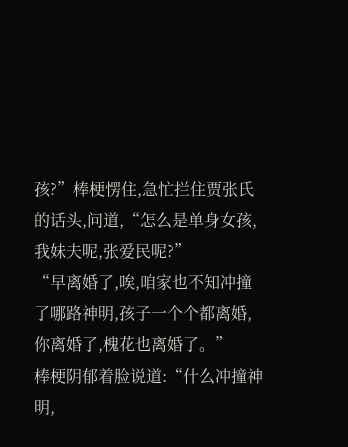孩?”棒梗愣住,急忙拦住贾张氏的话头,问道,“怎么是单身女孩,我妹夫呢,张爱民呢?”
“早离婚了,唉,咱家也不知冲撞了哪路神明,孩子一个个都离婚,你离婚了,槐花也离婚了。”
棒梗阴郁着脸说道:“什么冲撞神明,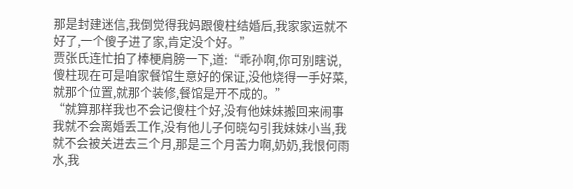那是封建迷信,我倒觉得我妈跟傻柱结婚后,我家家运就不好了,一个傻子进了家,肯定没个好。”
贾张氏连忙拍了棒梗肩膀一下,道:“乖孙啊,你可别瞎说,傻柱现在可是咱家餐馆生意好的保证,没他烧得一手好菜,就那个位置,就那个装修,餐馆是开不成的。”
“就算那样我也不会记傻柱个好,没有他妹妹搬回来闹事我就不会离婚丢工作,没有他儿子何晓勾引我妹妹小当,我就不会被关进去三个月,那是三个月苦力啊,奶奶,我恨何雨水,我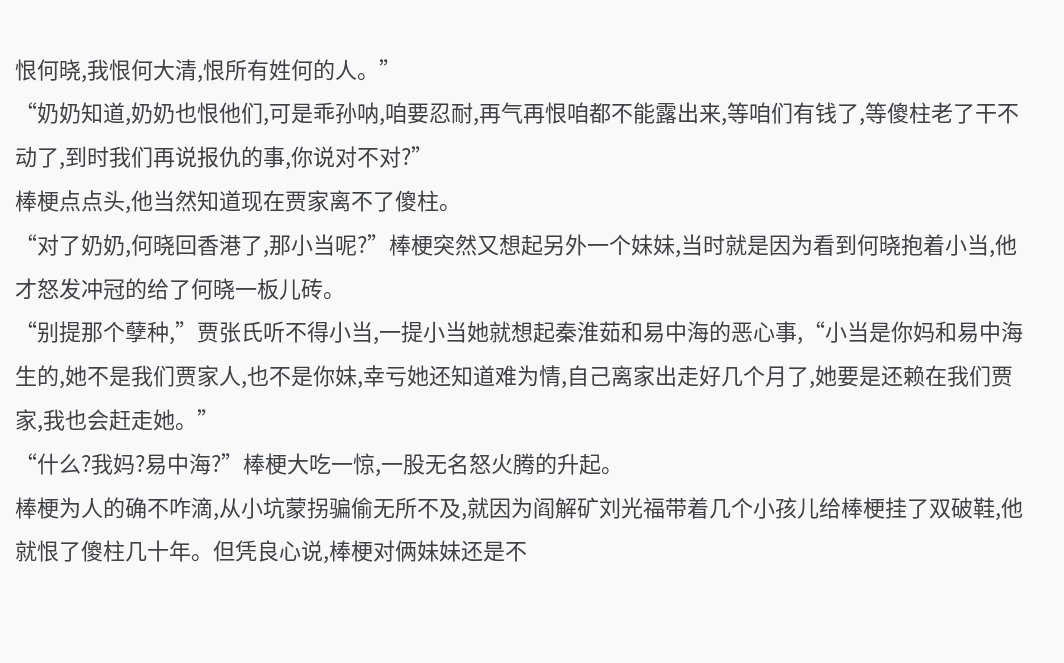恨何晓,我恨何大清,恨所有姓何的人。”
“奶奶知道,奶奶也恨他们,可是乖孙呐,咱要忍耐,再气再恨咱都不能露出来,等咱们有钱了,等傻柱老了干不动了,到时我们再说报仇的事,你说对不对?”
棒梗点点头,他当然知道现在贾家离不了傻柱。
“对了奶奶,何晓回香港了,那小当呢?”棒梗突然又想起另外一个妹妹,当时就是因为看到何晓抱着小当,他才怒发冲冠的给了何晓一板儿砖。
“别提那个孽种,”贾张氏听不得小当,一提小当她就想起秦淮茹和易中海的恶心事,“小当是你妈和易中海生的,她不是我们贾家人,也不是你妹,幸亏她还知道难为情,自己离家出走好几个月了,她要是还赖在我们贾家,我也会赶走她。”
“什么?我妈?易中海?”棒梗大吃一惊,一股无名怒火腾的升起。
棒梗为人的确不咋滴,从小坑蒙拐骗偷无所不及,就因为阎解矿刘光福带着几个小孩儿给棒梗挂了双破鞋,他就恨了傻柱几十年。但凭良心说,棒梗对俩妹妹还是不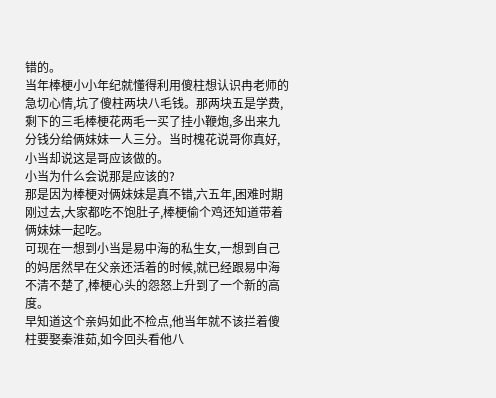错的。
当年棒梗小小年纪就懂得利用傻柱想认识冉老师的急切心情,坑了傻柱两块八毛钱。那两块五是学费,剩下的三毛棒梗花两毛一买了挂小鞭炮,多出来九分钱分给俩妹妹一人三分。当时槐花说哥你真好,小当却说这是哥应该做的。
小当为什么会说那是应该的?
那是因为棒梗对俩妹妹是真不错,六五年,困难时期刚过去,大家都吃不饱肚子,棒梗偷个鸡还知道带着俩妹妹一起吃。
可现在一想到小当是易中海的私生女,一想到自己的妈居然早在父亲还活着的时候,就已经跟易中海不清不楚了,棒梗心头的怨怒上升到了一个新的高度。
早知道这个亲妈如此不检点,他当年就不该拦着傻柱要娶秦淮茹,如今回头看他八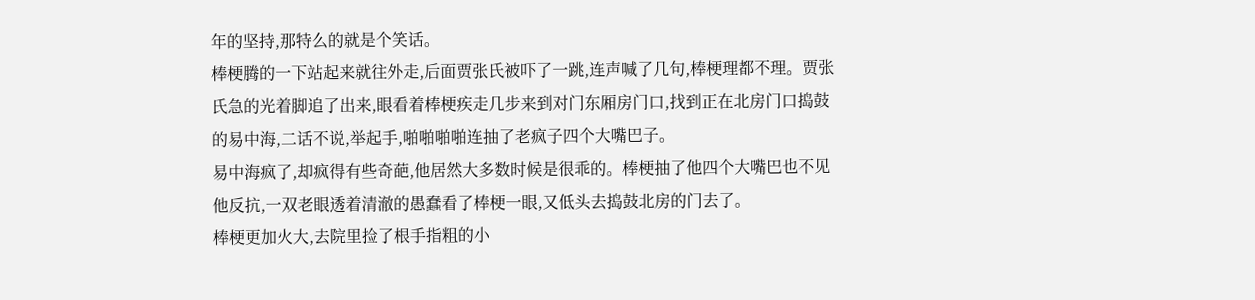年的坚持,那特么的就是个笑话。
棒梗腾的一下站起来就往外走,后面贾张氏被吓了一跳,连声喊了几句,棒梗理都不理。贾张氏急的光着脚追了出来,眼看着棒梗疾走几步来到对门东厢房门口,找到正在北房门口捣鼓的易中海,二话不说,举起手,啪啪啪啪连抽了老疯子四个大嘴巴子。
易中海疯了,却疯得有些奇葩,他居然大多数时候是很乖的。棒梗抽了他四个大嘴巴也不见他反抗,一双老眼透着清澈的愚蠢看了棒梗一眼,又低头去捣鼓北房的门去了。
棒梗更加火大,去院里捡了根手指粗的小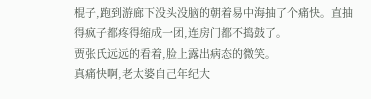棍子,跑到游廊下没头没脑的朝着易中海抽了个痛快。直抽得疯子都疼得缩成一团,连房门都不捣鼓了。
贾张氏远远的看着,脸上露出病态的微笑。
真痛快啊,老太婆自己年纪大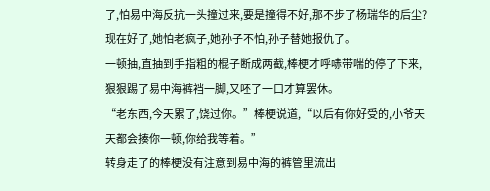了,怕易中海反抗一头撞过来,要是撞得不好,那不步了杨瑞华的后尘?现在好了,她怕老疯子,她孙子不怕,孙子替她报仇了。
一顿抽,直抽到手指粗的棍子断成两截,棒梗才呼哧带喘的停了下来,狠狠踢了易中海裤裆一脚,又呸了一口才算罢休。
“老东西,今天累了,饶过你。”棒梗说道,“以后有你好受的,小爷天天都会揍你一顿,你给我等着。”
转身走了的棒梗没有注意到易中海的裤管里流出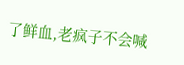了鲜血,老疯子不会喊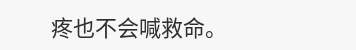疼也不会喊救命。